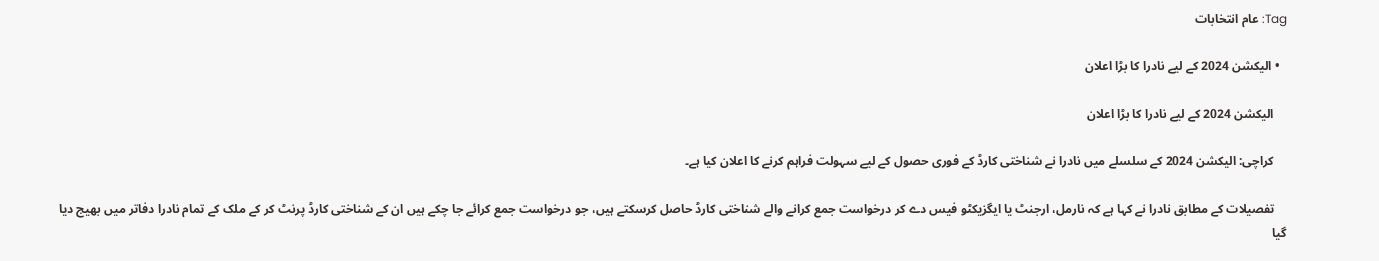Tag: عام انتخابات

  • الیکشن 2024 کے لیے نادرا کا بڑا اعلان

    الیکشن 2024 کے لیے نادرا کا بڑا اعلان

    کراچی: الیکشن 2024 کے سلسلے میں نادرا نے شناختی کارڈ کے فوری حصول کے لیے سہولت فراہم کرنے کا اعلان کیا ہے۔

    تفصیلات کے مطابق نادرا نے کہا ہے کہ نارمل، ارجنٹ یا ایگزیکٹو فیس دے کر درخواست جمع کرانے والے شناختی کارڈ حاصل کرسکتے ہیں، جو درخواست جمع کرائے جا چکے ہیں ان کے شناختی کارڈ پرنٹ کر کے ملک کے تمام نادرا دفاتر میں بھیج دیا گیا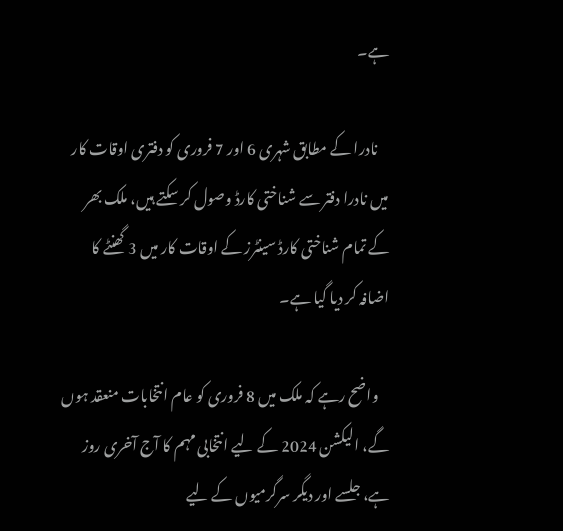ہے۔

    نادرا کے مطابق شہری 6 اور 7 فروری کو دفتری اوقات کار میں نادرا دفتر سے شناختی کارڈ وصول کر سکتے ہیں، ملک بھر کے تمام شناختی کارڈ سینٹرز کے اوقات کار میں 3 گھنٹے کا اضافہ کر دیا گیا ہے۔

    واضح رہے کہ ملک میں 8 فروری کو عام انتخابات منعقد ہوں گے، الیکشن 2024 کے لیے انتخابی مہم کا آج آخری روز ہے، جلسے اور دیگر سرگرمیوں کے لیے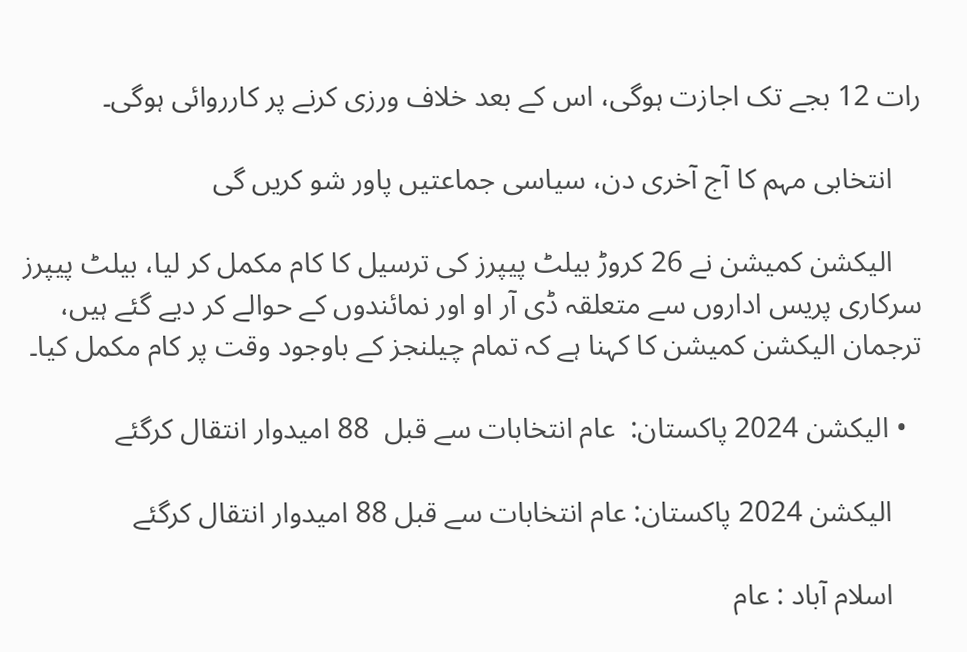رات 12 بجے تک اجازت ہوگی، اس کے بعد خلاف ورزی کرنے پر کارروائی ہوگی۔

    انتخابی مہم کا آج آخری دن، سیاسی جماعتیں پاور شو کریں گی

    الیکشن کمیشن نے 26 کروڑ بیلٹ پیپرز کی ترسیل کا کام مکمل کر لیا، بیلٹ پیپرز سرکاری پریس اداروں سے متعلقہ ڈی آر او اور نمائندوں کے حوالے کر دیے گئے ہیں، ترجمان الیکشن کمیشن کا کہنا ہے کہ تمام چیلنجز کے باوجود وقت پر کام مکمل کیا۔

  • الیکشن 2024 پاکستان:  عام انتخابات سے قبل  88 امیدوار انتقال کرگئے

    الیکشن 2024 پاکستان: عام انتخابات سے قبل 88 امیدوار انتقال کرگئے

    اسلام آباد : عام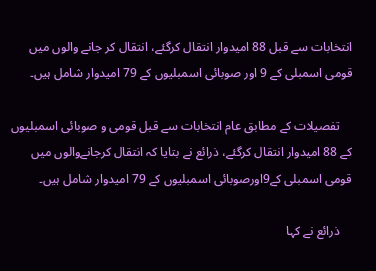انتخابات سے قبل 88 امیدوار انتقال کرگئے، انتقال کر جانے والوں میں قومی اسمبلی کے 9 اور صوبائی اسمبلیوں کے 79 امیدوار شامل ہیں۔

    تفصیلات کے مطابق عام انتخابات سے قبل قومی و صوبائی اسمبلیوں کے 88 امیدوار انتقال کرگئے، ذرائع نے بتایا کہ انتقال کرجانےوالوں میں قومی اسمبلی کے9اورصوبائی اسمبلیوں کے 79 امیدوار شامل ہیں۔

    ذرائع نے کہا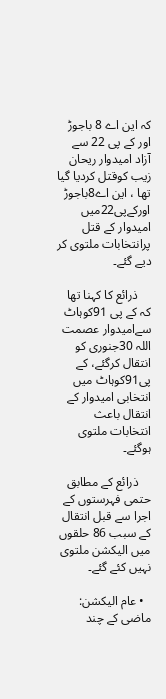کہ این اے 8 باجوڑ اور کے پی 22 سے آزاد امیدوار ریحان زیب کوقتل کردیا گیا تھا ، این اے8باجوڑ اورکےپی22میں امیدوار کے قتل پرانتخابات ملتوی کر دیے گئے۔

    ذرائع کا کہنا تھا کہ کے پی 91کوہاٹ سےامیدوار عصمت اللہ 30جنوری کو انتقال کرگئے، کے پی91کوہاٹ میں انتخابی امیدوار کے انتقال باعث انتخابات ملتوی ہوگئے۔

    ذرائع کے مطابق حتمی فہرستوں کے اجرا سے قبل انتقال کے سبب 86 حلقوں میں الیکشن ملتوی نہیں کئے گئے۔

  • عام الیکشن: ماضی کے چند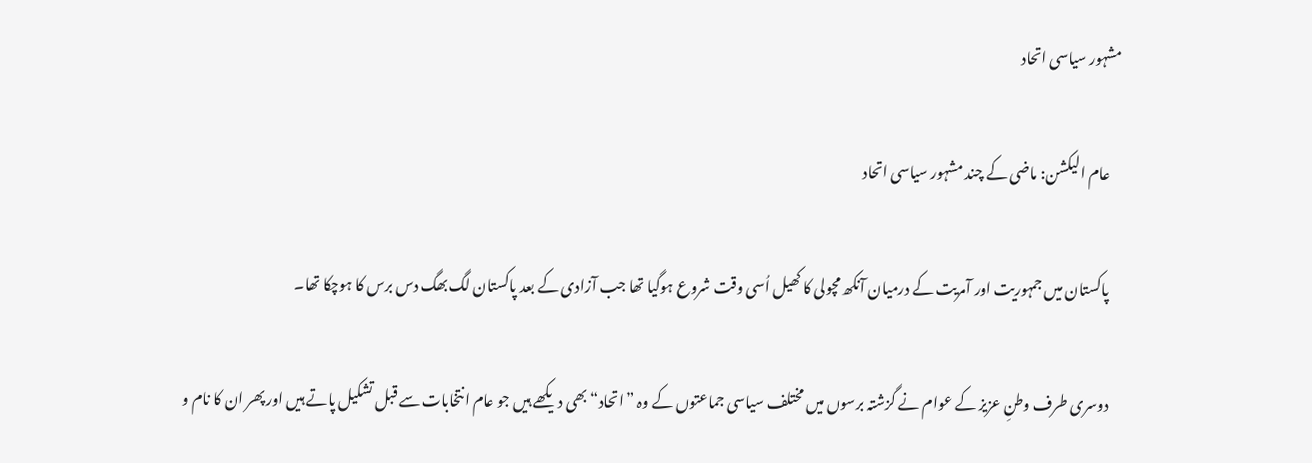مشہور سیاسی اتحاد

    عام الیکشن: ماضی کے چند مشہور سیاسی اتحاد

    پاکستان میں جمہوریت اور آمریت کے درمیان آنکھ مچولی کا کھیل اُسی وقت شروع ہوگیا تھا جب آزادی کے بعد پاکستان لگ بھگ دس برس کا ہوچکا تھا۔

    دوسری طرف وطنِ عزیز کے عوام نے گزشتہ برسوں میں مختلف سیاسی جماعتوں کے وہ ”اتحاد“ بھی دیکھے ہیں جو عام انتخابات سے قبل تشکیل پاتے ہیں اور پھر ان کا نام و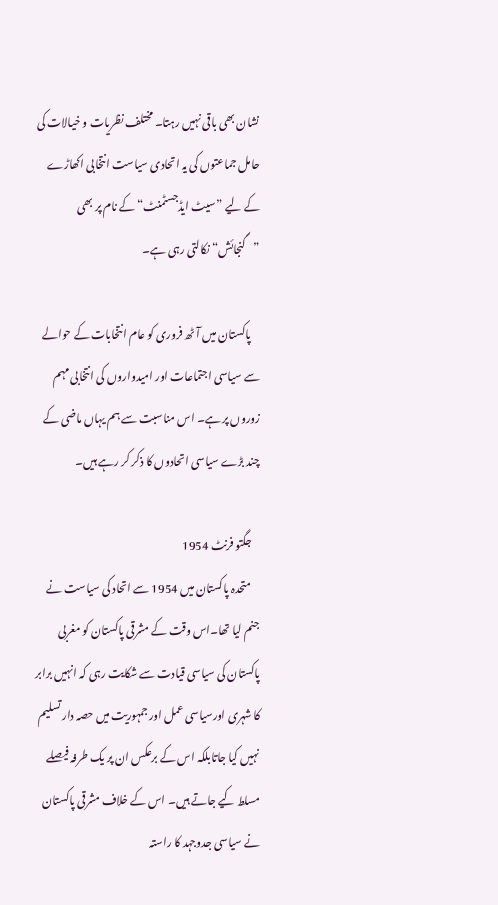نشان بھی باقی نہیں رہتا۔ مختلف نظریات و خیالات کی حامل جماعتوں کی یہ اتحادی سیاست انتخابی اکھاڑے کے لیے ”سیٹ ایڈجسٹمنٹ“ کے نام پر بھی ”گنجائش“ نکالتی رہی ہے۔

    پاکستان میں آٹھ فروری کو عام انتخابات کے حوالے سے سیاسی اجتماعات اور امیدواروں کی انتخابی مہم زوروں پر ہے۔ اس مناسبت سے ہم یہاں ماضی کے چند بڑے سیاسی اتحادوں کا ذکر کر رہے ہیں۔

    جگتو فرنٹ 1954
    متحدہ پاکستان میں 1954 سے اتحاد کی سیاست نے جنم لیا تھا۔اس وقت کے مشرقی پاکستان کو مغربی پاکستان کی سیاسی قیادت سے شکایت رہی کہ انہیں برابر کا شہری اورسیاسی عمل اور جمہوریت میں حصہ دار تسلیم نہیں کیا جاتابلکہ اس کے برعکس ان پر یک طرفہ فیصلے مسلط کیے جاتے ہیں۔ اس کے خلاف مشرقی پاکستان نے سیاسی جدوجہد کا راستہ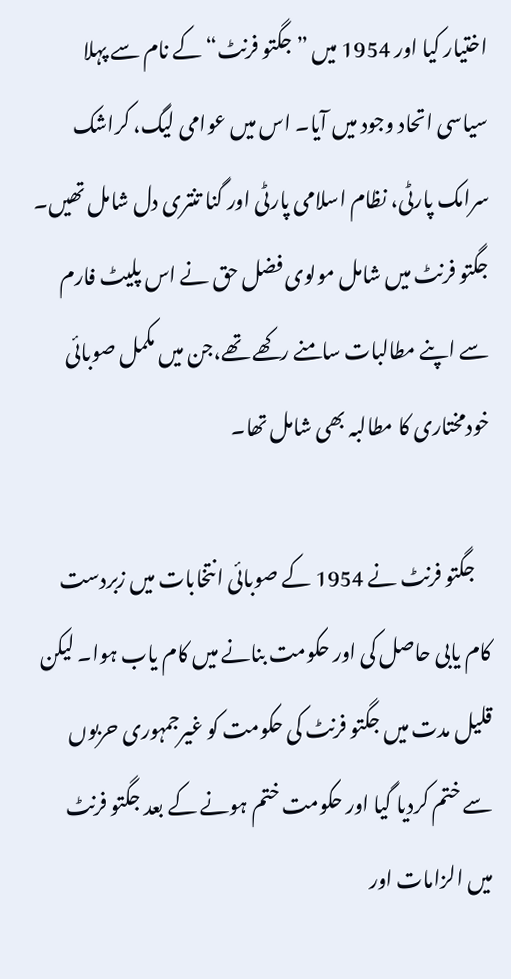اختیار کیا اور 1954 میں ”جگتو فرنٹ“ کے نام سے پہلا سیاسی اتحاد وجود میں آیا۔ اس میں عوامی لیگ، کراشک سرامک پارٹی، نظام اسلامی پارٹی اور گنا تنتری دل شامل تھیں۔ جگتو فرنٹ میں شامل مولوی فضل حق نے اس پلیٹ فارم سے اپنے مطالبات سامنے رکھے تھے،جن میں مکمل صوبائی خودمختاری کا مطالبہ بھی شامل تھا۔

    جگتو فرنٹ نے 1954 کے صوبائی انتخابات میں زبردست کام یابی حاصل کی اور حکومت بنانے میں کام یاب ہوا۔ لیکن قلیل مدت میں جگتو فرنٹ کی حکومت کو غیرجمہوری حربوں سے ختم کردیا گیا اور حکومت ختم ہونے کے بعد جگتو فرنٹ میں الزامات اور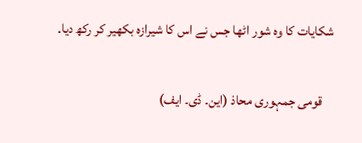شکایات کا وہ شور اٹھا جس نے اس کا شیرازہ بکھیر کر رکھ دیا۔

    قومی جمہوری محاذ (این۔ ڈی۔ ایف)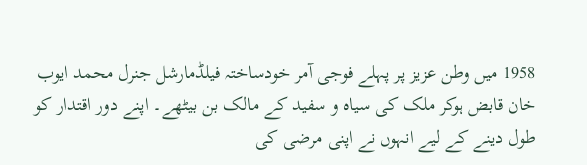1958 میں وطن عزیز پر پہلے فوجی آمر خودساختہ فیلڈمارشل جنرل محمد ایوب خان قابض ہوکر ملک کی سیاہ و سفید کے مالک بن بیٹھے۔ اپنے دور اقتدار کو طول دینے کے لیے انہوں نے اپنی مرضی کی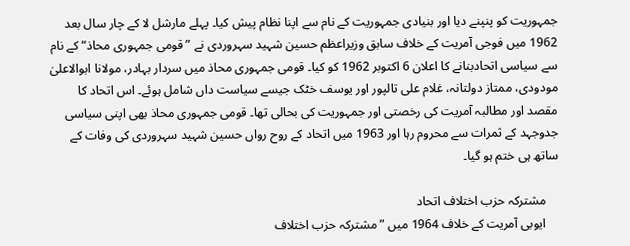جمہوریت کو پنپنے دیا اور بنیادی جمہوریت کے نام سے اپنا نظام پیش کیا۔ پہلے مارشل لا کے چار سال بعد 1962 میں فوجی آمریت کے خلاف سابق وزیراعظم حسین شہید سہروردی نے ”قومی جمہوری محاذ“ کے نام سے سیاسی اتحادبنانے کا اعلان 6 اکتوبر 1962 کو کیا۔ قومی جمہوری محاذ میں سردار بہادر، مولانا ابوالاعلیٰ مودودی، ممتاز دولتانہ، غلام علی تالپور اور یوسف خٹک جیسے سیاست داں شامل ہوئے۔ اس اتحاد کا مقصد اور مطالبہ آمریت کی رخصتی اور جمہوریت کی بحالی تھا۔ قومی جمہوری محاذ بھی اپنی سیاسی جدوجہد کے ثمرات سے محروم رہا اور 1963 میں اتحاد کے روح رواں حسین شہید سہروردی کی وفات کے ساتھ ہی ختم ہو گیا۔

    مشترکہ حزب اختلاف اتحاد
    ایوبی آمریت کے خلاف 1964 میں ”مشترکہ حزب اختلاف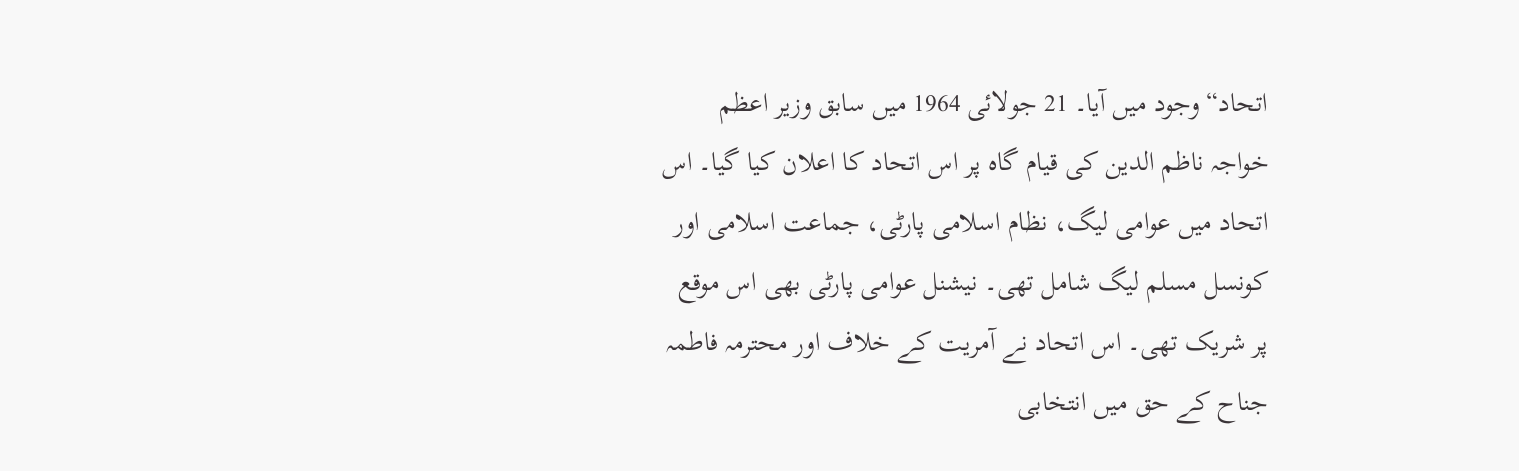اتحاد“ وجود میں آیا۔ 21 جولائی 1964 میں سابق وزیر اعظم خواجہ ناظم الدین کی قیام گاہ پر اس اتحاد کا اعلان کیا گیا۔ اس اتحاد میں عوامی لیگ، نظام اسلامی پارٹی، جماعت اسلامی اور کونسل مسلم لیگ شامل تھی۔ نیشنل عوامی پارٹی بھی اس موقع پر شریک تھی۔ اس اتحاد نے آمریت کے خلاف اور محترمہ فاطمہ جناح کے حق میں انتخابی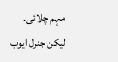مہم چلائی۔ لیکن جنرل ایوب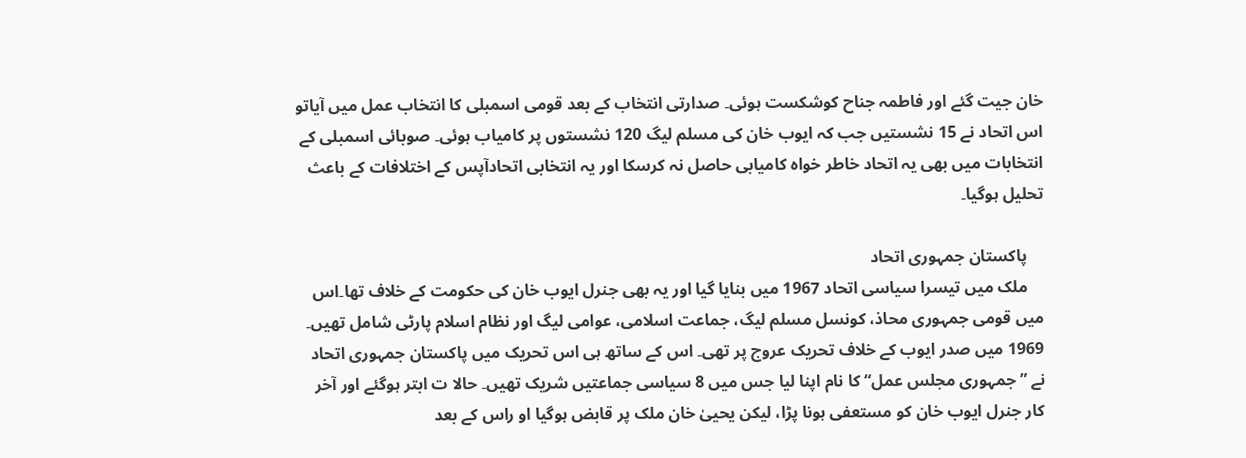خان جیت گئے اور فاطمہ جناح کوشکست ہوئی۔ صدارتی انتخاب کے بعد قومی اسمبلی کا انتخاب عمل میں آیاتو اس اتحاد نے 15 نشستیں جب کہ ایوب خان کی مسلم لیگ 120 نشستوں پر کامیاب ہوئی۔ صوبائی اسمبلی کے انتخابات میں بھی یہ اتحاد خاطر خواہ کامیابی حاصل نہ کرسکا اور یہ انتخابی اتحادآپس کے اختلافات کے باعث تحلیل ہوگیا۔

    پاکستان جمہوری اتحاد
    ملک میں تیسرا سیاسی اتحاد 1967 میں بنایا گیا اور یہ بھی جنرل ایوب خان کی حکومت کے خلاف تھا۔اس میں قومی جمہوری محاذ، کونسل مسلم لیگ، جماعت اسلامی، عوامی لیگ اور نظام اسلام پارٹی شامل تھیں۔ 1969 میں صدر ایوب کے خلاف تحریک عروج پر تھی۔ اس کے ساتھ ہی اس تحریک میں پاکستان جمہوری اتحاد نے ”جمہوری مجلس عمل“ کا نام اپنا لیا جس میں 8 سیاسی جماعتیں شریک تھیں۔ حالا ت ابتر ہوگئے اور آخر کار جنرل ایوب خان کو مستعفی ہونا پڑا، لیکن یحییٰ خان ملک پر قابض ہوگیا او راس کے بعد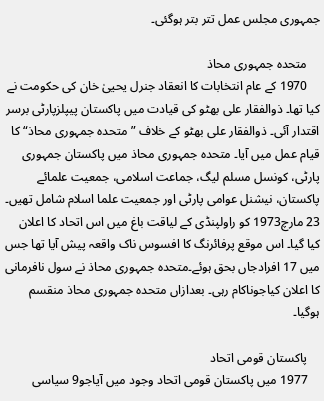جمہوری مجلس عمل تتر بتر ہوگئی۔

    متحدہ جمہوری محاذ
    1970 کے عام انتخابات کا انعقاد جنرل یحییٰ خان کی حکومت نے کیا تھا۔ ذوالفقار علی بھٹو کی قیادت میں پاکستان پیپلزپارٹی برسر اقتدار آئی۔ ذوالفقار علی بھٹو کے خلاف ”متحدہ جمہوری محاذ“ کا قیام عمل میں آیا۔ متحدہ جمہوری محاذ میں پاکستان جمہوری پارٹی، کونسل مسلم لیگ، جماعت اسلامی، جمعیت علمائے پاکستان، نیشنل عوامی پارٹی اور جمعیت علما اسلام شامل تھیں۔ 23 مارچ1973 کو راولپنڈی کے لیاقت باغ میں اس اتحاد کا اعلان کیا گیا۔ اس موقع پرفائرنگ کا افسوس ناک واقعہ پیش آیا تھا جس میں 17 افرادجاں بحق ہوئے۔متحدہ جمہوری محاذ نے سول نافرمانی کا اعلان کیاجوناکام رہی۔ بعدازاں متحدہ جمہوری محاذ منقسم ہوگیا۔

    پاکستان قومی اتحاد
    1977 میں پاکستان قومی اتحاد وجود میں آیاجو9 سیاسی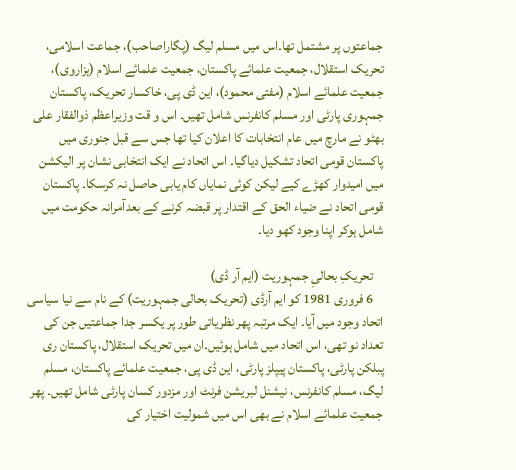جماعتوں پر مشتمل تھا۔اس میں مسلم لیگ (پگاراصاحب)، جماعت اسلامی، تحریک استقلال، جمعیت علمائے پاکستان، جمعیت علمائے اسلام (ہزاروی)، جمعیت علمائے اسلام (مفتی محمود)، این ڈی پی، خاکسار تحریک، پاکستان جمہوری پارٹی اور مسلم کانفرنس شامل تھیں۔ اس و قت وزیراعظم ذوالفقار علی بھٹو نے مارچ میں عام انتخابات کا اعلان کیا تھا جس سے قبل جنوری میں پاکستان قومی اتحاد تشکیل دیاگیا۔ اس اتحاد نے ایک انتخابی نشان پر الیکشن میں امیدوار کھڑے کیے لیکن کوئی نمایاں کام یابی حاصل نہ کرسکا۔ پاکستان قومی اتحاد نے ضیاء الحق کے اقتدار پر قبضہ کرنے کے بعدآمرانہ حکومت میں شامل ہوکر اپنا وجود کھو دیا۔

    تحریکِ‌ بحالیِ جمہوریت (ایم آر ڈی)
    6 فروری 1981 کو ایم آرڈی (تحریک بحالی جمہوریت) کے نام سے نیا سیاسی اتحاد وجود میں آیا۔ ایک مرتبہ پھر نظریاتی طور پر یکسر جدا جماعتیں جن کی تعداد نو تھی، اس اتحاد میں شامل ہوئیں۔ان میں تحریک استقلال، پاکستان ری پبلکن پارٹی، پاکستان پیپلز پارٹی، این ڈی پی، جمعیت علمائے پاکستان، مسلم لیگ، مسلم کانفرنس، نیشنل لبریشن فرنٹ اور مزدور کسان پارٹی شامل تھیں۔ پھر جمعیت علمائے اسلام نے بھی اس میں شمولیت اختیار کی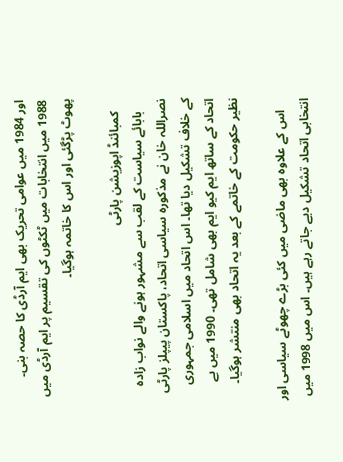اور 1984 میں عوامی تحریک بھی ایم آرڈی کا حصہ بنی۔ 1988 میں انتخابات میں ٹکٹوں کی تقسیم پر ایم آرڈی میں پھوٹ پڑگئی اور اس کا خاتمہ ہوگیا۔

    کمبائنڈ اپوزیشن پارٹی
    بابائے سیاست کے لقب سے مشہور ہونے والے نواب زادہ نصراللہ خان نے مذکورہ سیاسی اتحاد، پاکستان پیپلز پارٹی کے خلاف تشکیل دیا تھا۔ اس اتحاد میں اسلامی جمہوری اتحاد کے ساتھ ایم کیو ایم بھی شامل تھی۔ 1990 میں بے نظیر حکومت کے خاتمے کے بعد یہ اتحاد بھی منتشر ہوگیا۔

    اس کے علاوہ بھی ماضی میں کئی بڑے چھوٹے سیاسی اور انتخابی اتحاد تشکیل دیے جاتے رہے ہیں۔ اس میں 1998 میں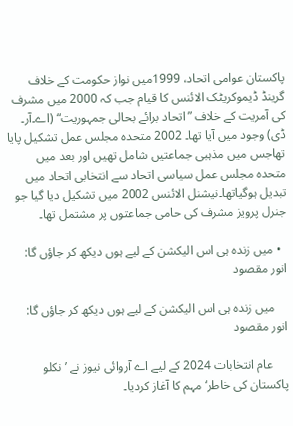پاکستان عوامی اتحاد، 1999میں نواز حکومت کے خلاف گرینڈ ڈیموکریٹک الائنس کا قیام جب کہ 2000 میں مشرف کی آمریت کے خلاف ”اتحاد برائے بحالی جمہوریت“ (اے۔آر۔ ڈی) وجود میں آیا تھا۔ 2002 متحدہ مجلس عمل تشکیل پایا تھاجس میں مذہبی جماعتیں شامل تھیں اور بعد میں متحدہ مجلس عمل سیاسی اتحاد سے انتخابی اتحاد میں تبدیل ہوگیاتھا۔نیشنل الائنس 2002 میں تشکیل دیا گیا جو جنرل پرویز مشرف کی حامی جماعتوں پر مشتمل تھا۔

  • میں زندہ ہی اس الیکشن کے لیے ہوں دیکھ کر جاؤں گا: انور مقصود

    میں زندہ ہی اس الیکشن کے لیے ہوں دیکھ کر جاؤں گا: انور مقصود

     عام انتخابات 2024 کے لیے اے آروائی نیوز نے ’نکلو پاکستان کی خاطر‘ مہم کا آغاز کردیا۔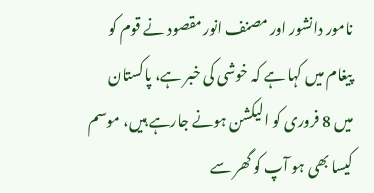نامور دانشور اور مصنف انور مقصود نے قوم کو پیغام میں کہا ہے کہ خوشی کی خبر ہے، پاکستان میں 8 فروری کو الیکشن ہونے جارہے ہیں، موسم کیسا بھی ہو آپ کو گھر سے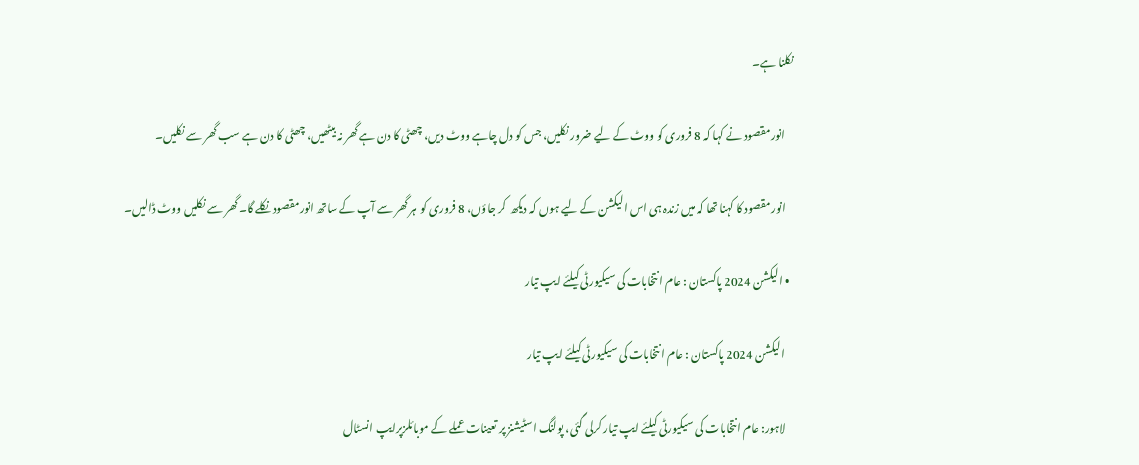نکلنا ہے۔

    انور مقصود نے کہا کہ 8 فروری کو ووٹ کے لیے ضرور نکلیں، جس کو دل چاہے ووٹ دیں، چھٹی کا دن ہے گھر نہ بیٹھیں، چھٹی کا دن ہے سب گھر سے نکلیں۔

    انور مقصود کا کہنا تھا کہ میں زندہ ہی اس الیکشن کے لیے ہوں کہ دیکھ  کر جاؤں، 8 فروری کو  ہر گھر سے آپ کے ساتھ انور مقصود نکلے گا۔ گھر سے نکلیں ووٹ ڈالیں۔

  • الیکشن 2024 پاکستان : عام انتخابات کی سیکیورٹی کیلئے ایپ تیار

    الیکشن 2024 پاکستان : عام انتخابات کی سیکیورٹی کیلئے ایپ تیار

    لاہور: عام انتخابات کی سیکیورٹی کیلئے ایپ تیار کرلی گئی، پولنگ اسٹیشنز پر تعینات عملے کے موبائلزپرایپ انسٹال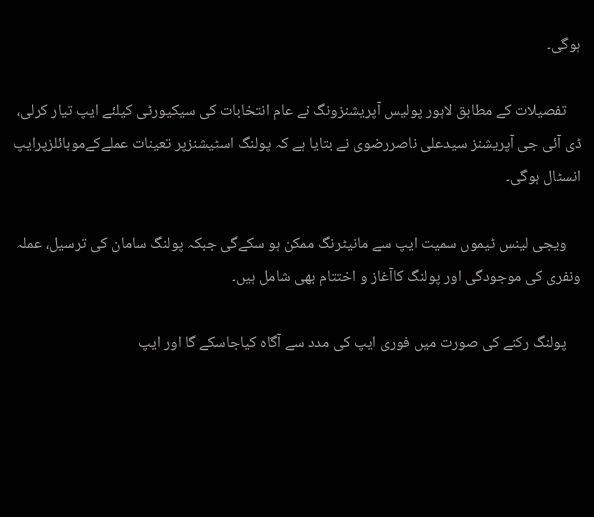ہوگی۔

    تفصیلات کے مطابق لاہور پولیس آپریشنزونگ نے عام انتخابات کی سیکیورٹی کیلئے ایپ تیار کرلی، ڈی آئی جی آپریشنز سیدعلی ناصررضوی نے بتایا ہے کہ پولنگ اسٹیشنزپر تعینات عملےکےموبائلزپرایپ انسٹال ہوگی۔

    ویجی لینس ٹیموں سمیت ایپ سے مانیٹرنگ ممکن ہو سکےگی جبکہ پولنگ سامان کی ترسیل، عملہ ونفری کی موجودگی اور پولنگ کاآغاز و اختتام بھی شامل ہیں۔

    پولنگ رکنے کی صورت میں فوری ایپ کی مدد سے آگاہ کیاجاسکے گا اور ایپ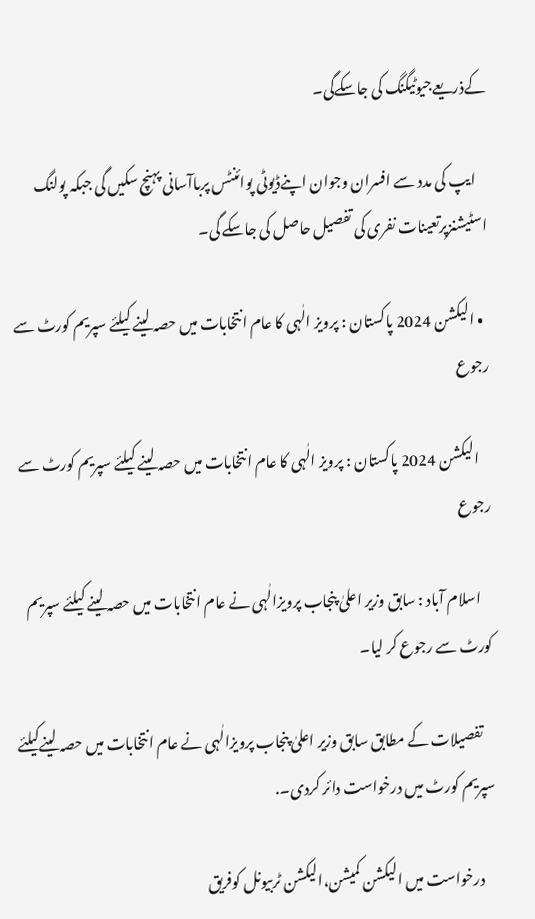کےذریعےجیوٹیگنگ کی جاسکےگی۔

    ایپ کی مدد سے افسران وجوان اپنےڈیوٹی پوائنٹس پرباآسانی پہنچ سکیں گی جبکہ پولنگ اسٹیشنزپرتعینات نفری کی تفصیل حاصل کی جاسکے گی۔

  • الیکشن 2024 پاکستان : پرویز الٰہی کا عام انتخابات میں حصہ لینے کیلئے سپریم کورٹ سے رجوع

    الیکشن 2024 پاکستان : پرویز الٰہی کا عام انتخابات میں حصہ لینے کیلئے سپریم کورٹ سے رجوع

    اسلام آباد : سابق وزیر اعلیٰ پنجاب پرویزالٰہی نے عام انتخابات میں حصہ لینے کیلئے سپریم کورٹ سے رجوع کر لیا۔

    تفصیلات کے مطابق سابق وزیر اعلیٰ پنجاب پرویزالٰہی نے عام انتخابات میں حصہ لینےکیلئے سپریم کورٹ میں درخواست دائر کردی۔.

    درخواست میں الیکشن کمیشن،الیکشن ٹربیونل کوفریق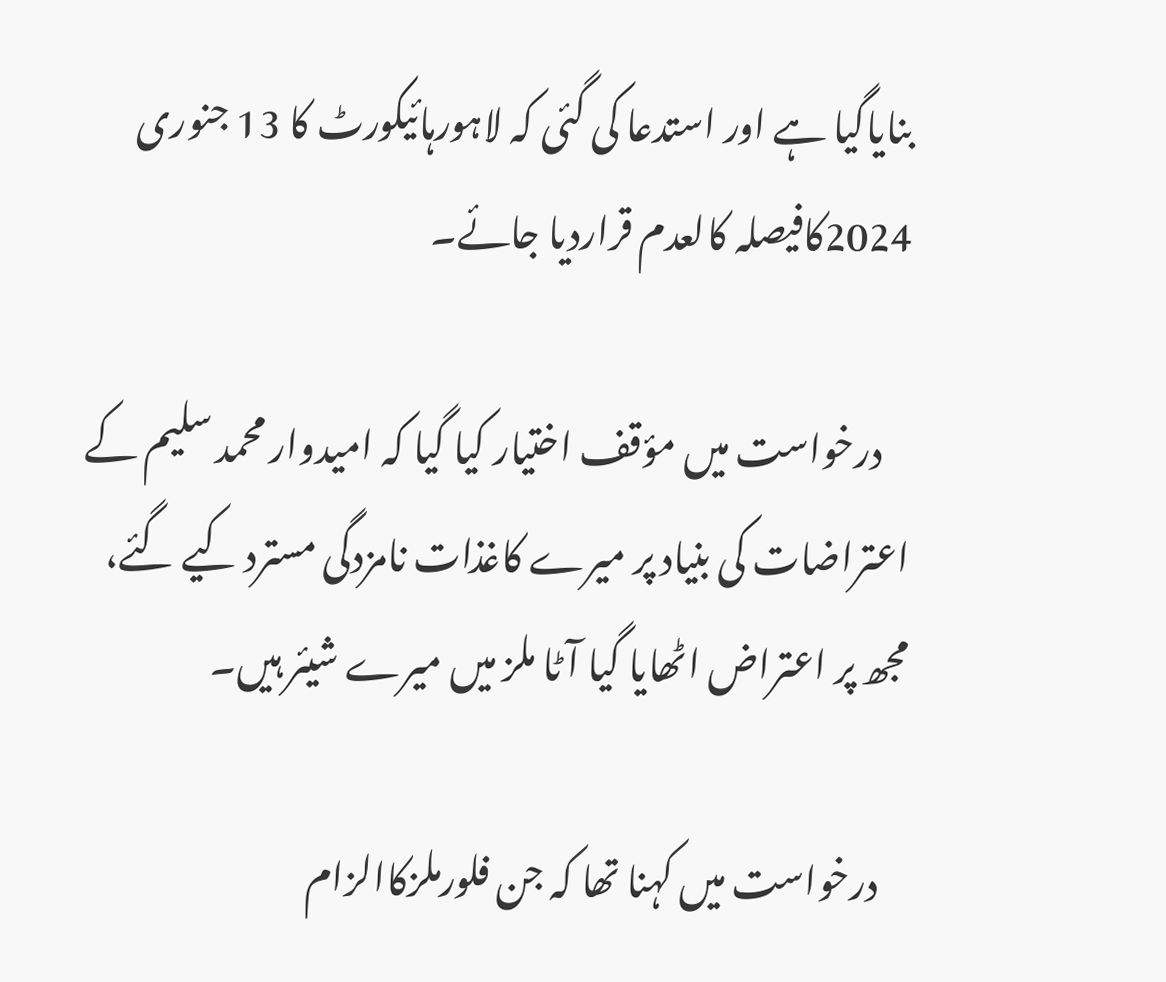بنایاگیا ہے اور استدعا کی گئی کہ لاہورہائیکورٹ کا 13 جنوری 2024کافیصلہ کالعدم قراردیا جائے۔

    درخواست میں مؤقف اختیار کیا گیا کہ امیدوار محمد سلیم کے اعتراضات کی بنیاد پر میرے کاغذات نامزدگی مسترد کیے گئے، مجھ پر اعتراض اٹھایا گیا آٹا ملز میں میرے شیئر ہیں۔

    درخواست میں کہنا تھا کہ جن فلورملزکاالزام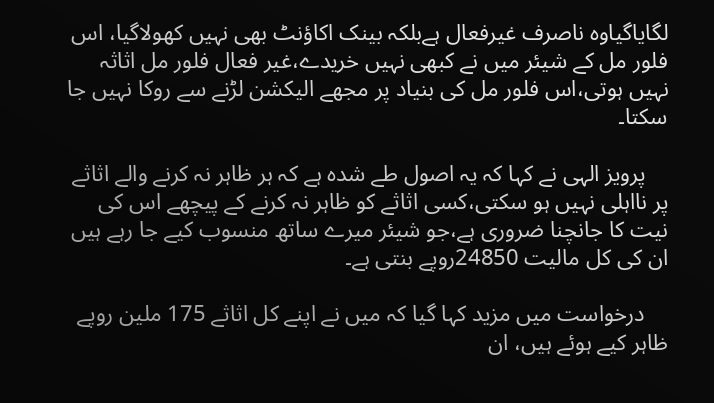لگایاگیاوہ ناصرف غیرفعال ہےبلکہ بینک اکاؤنٹ بھی نہیں کھولاگیا، اس فلور مل کے شیئر میں نے کبھی نہیں خریدے،غیر فعال فلور مل اثاثہ نہیں ہوتی،اس فلور مل کی بنیاد پر مجھے الیکشن لڑنے سے روکا نہیں جا سکتا۔

    پرویز الہی نے کہا کہ یہ اصول طے شدہ ہے کہ ہر ظاہر نہ کرنے والے اثاثے پر نااہلی نہیں ہو سکتی،کسی اثاثے کو ظاہر نہ کرنے کے پیچھے اس کی نیت کا جانچنا ضروری ہے،جو شیئر میرے ساتھ منسوب کیے جا رہے ہیں ان کی کل مالیت 24850روپے بنتی ہے۔

    درخواست میں مزید کہا گیا کہ میں نے اپنے کل اثاثے 175 ملین روپے ظاہر کیے ہوئے ہیں، ان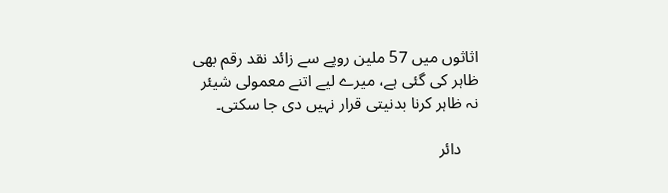اثاثوں میں 57 ملین روپے سے زائد نقد رقم بھی ظاہر کی گئی ہے، میرے لیے اتنے معمولی شیئر نہ ظاہر کرنا بدنیتی قرار نہیں دی جا سکتی۔

    دائر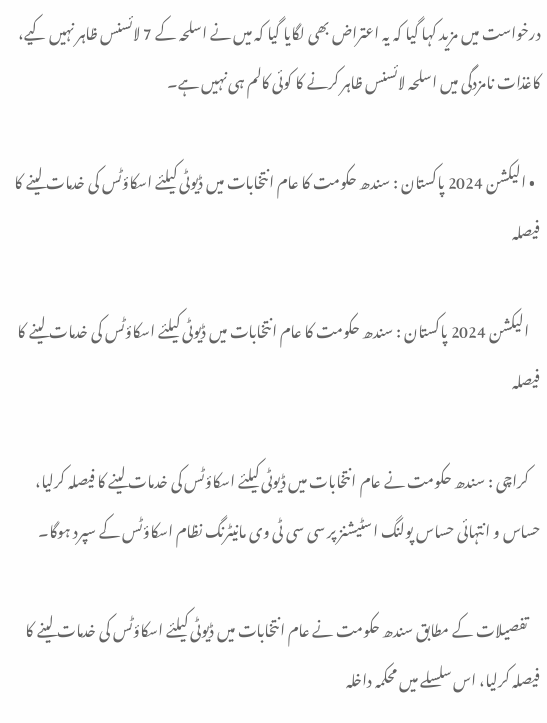درخواست میں مزید کہا گیا کہ یہ اعتراض بھی لگایا گیا کہ میں نے اسلحہ کے 7 لائسنس ظاہر نہیں کیے، کاغذات نامزدگی میں اسلحہ لائسنس ظاہر کرنے کا کوئی کالم ہی نہیں ہے۔

  • الیکشن 2024 پاکستان : سندھ حکومت کا عام انتخابات میں ڈیوٹی کیلئے اسکاؤٹس کی خدمات لینے کا فیصلہ

    الیکشن 2024 پاکستان : سندھ حکومت کا عام انتخابات میں ڈیوٹی کیلئے اسکاؤٹس کی خدمات لینے کا فیصلہ

    کراچی : سندھ حکومت نے عام انتخابات میں ڈیوٹی کیلئے اسکاؤٹس کی خدمات لینے کا فیصلہ کرلیا، حساس و انتہائی حساس پولنگ اسٹیشنز پر سی سی ٹی وی مانیٹرنگ نظام اسکاؤٹس کے سپرد ہوگا۔

    تفصیلات کے مطابق سندھ حکومت نے عام انتخابات میں ڈیوٹی کیلئے اسکاؤٹس کی خدمات لینے کا فیصلہ کرلیا، اس سلسلے میں محکمہ داخلہ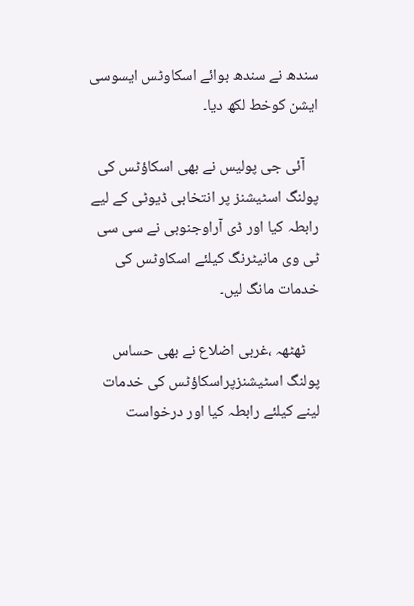سندھ نے سندھ بوائے اسکاوٹس ایسوسی ایشن کوخط لکھ دیا۔

    آئی جی پولیس نے بھی اسکاؤٹس کی پولنگ اسٹیشنز پر انتخابی ڈیوٹی کے لیے رابطہ کیا اور ڈی آراوجنوبی نے سی سی ٹی وی مانیٹرنگ کیلئے اسکاوٹس کی خدمات مانگ لیں۔

    ٹھٹھہ ،غربی اضلاع نے بھی حساس پولنگ اسٹیشنزپراسکاؤٹس کی خدمات لینے کیلئے رابطہ کیا اور درخواست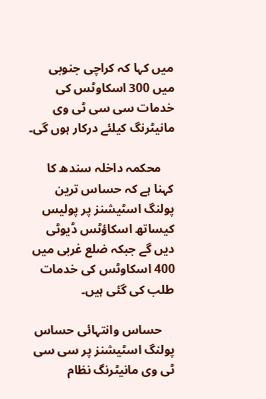میں کہا کہ کراچی جنوبی میں 300 اسکاوٹس کی خدمات سی سی ٹی وی مانیٹرنگ کیلئے درکار ہوں گی۔

    محکمہ داخلہ سندھ کا کہنا ہے کہ حساس ترین پولنگ اسٹیشنز پر پولیس کیساتھ اسکاؤٹس ڈیوٹی دیں گے جبکہ ضلع غربی میں 400 اسکاوٹس کی خدمات طلب کی گئی ہیں۔

    حساس وانتہائی حساس پولنگ اسٹیشنز پر سی سی ٹی وی مانیٹرنگ نظام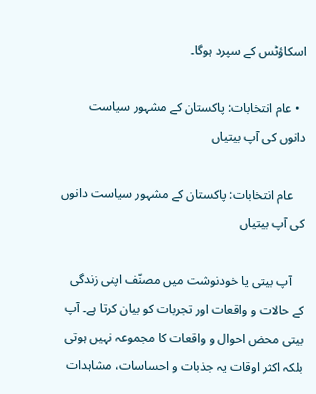اسکاؤٹس کے سپرد ہوگا۔

  • عام انتخابات: پاکستان کے مشہور سیاست دانوں کی آپ بیتیاں

    عام انتخابات: پاکستان کے مشہور سیاست دانوں کی آپ بیتیاں

    آپ بیتی یا خودنوشت میں مصنّف اپنی زندگی کے حالات و واقعات اور تجربات کو بیان کرتا ہے۔ آپ بیتی محض احوال و واقعات کا مجموعہ نہیں ہوتی بلکہ اکثر اوقات یہ جذبات و احساسات، مشاہدات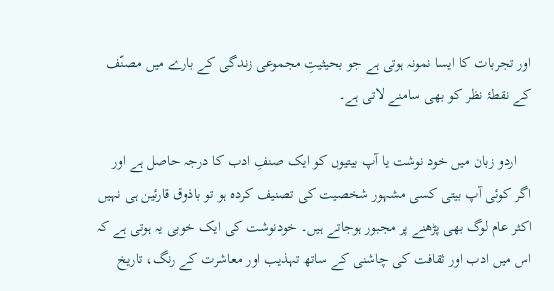اور تجربات کا ایسا نمونہ ہوتی ہے جو بحیثیتِ مجموعی زندگی کے بارے میں مصنّف کے نقطۂ نظر کو بھی سامنے لاتی ہے۔

    اردو زبان میں خود نوشت یا آپ بیتیوں کو ایک صنفِ ادب کا درجہ حاصل ہے اور اگر کوئی آپ بیتی کسی مشہور شخصیت کی تصنیف کردہ ہو تو باذوق قارئین ہی نہیں‌ اکثر عام لوگ بھی پڑھنے پر مجبور ہوجاتے ہیں۔ خودنوشت کی ایک خوبی یہ ہوتی ہے کہ اس میں ادب اور ثقافت کی چاشنی کے ساتھ تہذیب اور معاشرت کے رنگ، تاریخ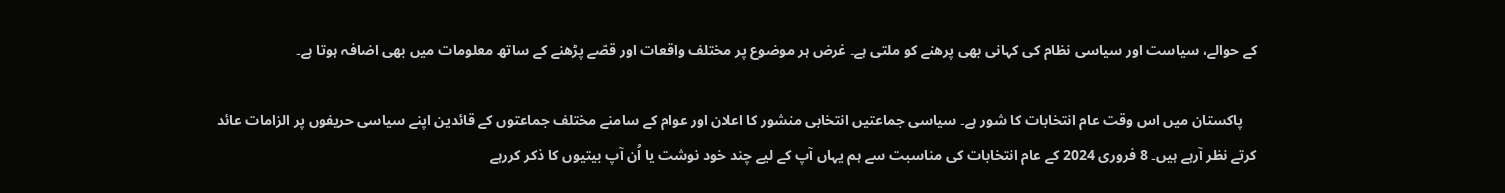کے حوالے، سیاست اور سیاسی نظام کی کہانی بھی پرھنے کو ملتی ہے۔ غرض ہر موضوع پر مختلف واقعات اور قصّے پڑھنے کے ساتھ معلومات میں‌ بھی اضافہ ہوتا ہے۔

    پاکستان میں اس وقت عام انتخابات کا شور ہے۔ سیاسی جماعتیں‌ انتخابی منشور کا اعلان اور عوام کے سامنے مختلف جماعتوں کے قائدین اپنے سیاسی حریفوں پر الزامات عائد کرتے نظر آرہے ہیں۔ 8 فروری 2024 کے عام انتخابات کی مناسبت سے ہم یہاں آپ کے لیے چند خود نوشت یا اُن آپ بیتیوں‌ کا ذکر کررہے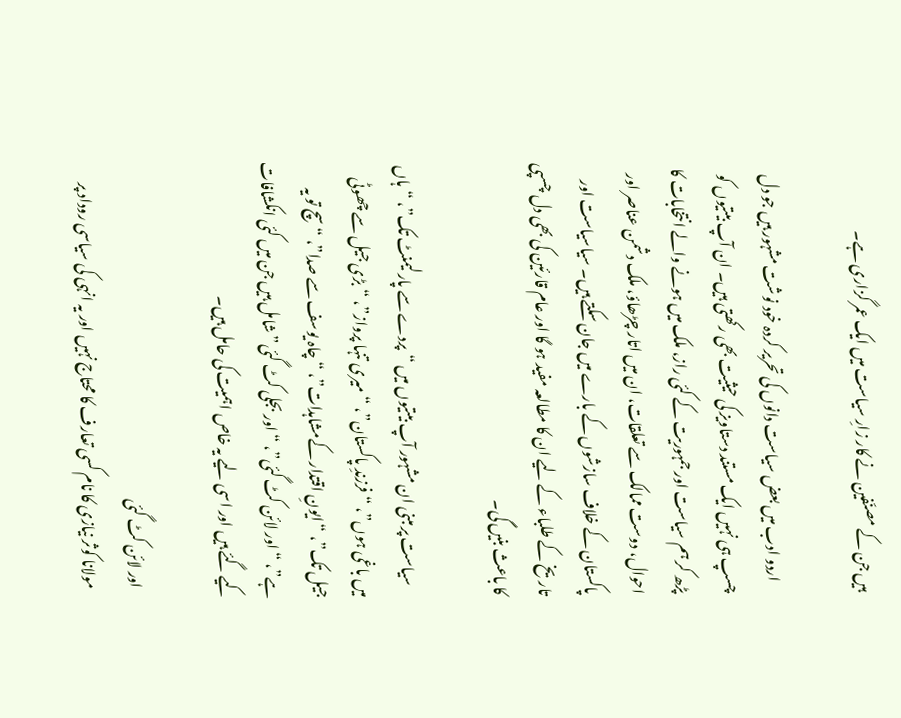ہیں جن کے مصنّفین نے کار زارِ سیاست میں‌ ایک عمر گزاری ہے۔

    اردو ادب میں بعض سیاست دانوں کی تحریر کردہ خود نوشت مشہور ہیں جو دل چسپ ہی نہیں‌ ایک مستند دستاویز کی حیثیت بھی رکھتی ہیں۔ ان آپ بیتیوں کو پڑھ کر ہم سیاست اور جمہوریت کے کئی راز، ملک میں‌ ہونے والے انتخابات کا احوال، دوست ممالک سے تعلقات، ان میں اتار چڑھاؤ، ملک دشمن عناصر اور پاکستان کے خلاف سازشوں کے بارے میں‌ جان سکتے ہیں۔ سیاسیاست اور تاریخ‌ کے طلباء کے لیے ان کا مطالعہ مفید ہو گا اور عام قارئین کی بھی دل چسپی کا باعث بنیں‌ گی۔

    سیاست پر مبنی ان مشہور آپ بیتیوں میں “پردے سے پارلیمنٹ تک”، “ہاں میں باغی ہوں”، “فرزندِ پاکستان”، “میری تنہا پرواز”، “بڑی جیل سے چھوٹی جیل تک”، “ایونِ اقتدار کےمشاہدات”، “چاہ یوسف سے صدا”، “سچ تو یہ ہے”، “اور لائن کٹ گئی”، “اور بجلی کٹ گئی” شامل ہیں جن میں کئی انکشافات کیے گئے ہیں اور اسی لیے یہ خاص اہمیت کی حامل ہیں‌۔

    اور لائن کٹ گئی
    مولانا کوثر نیازی کا نام کسی تعارف کا محتاج نہیں اور یہ انہی کی سیاسی روداد پر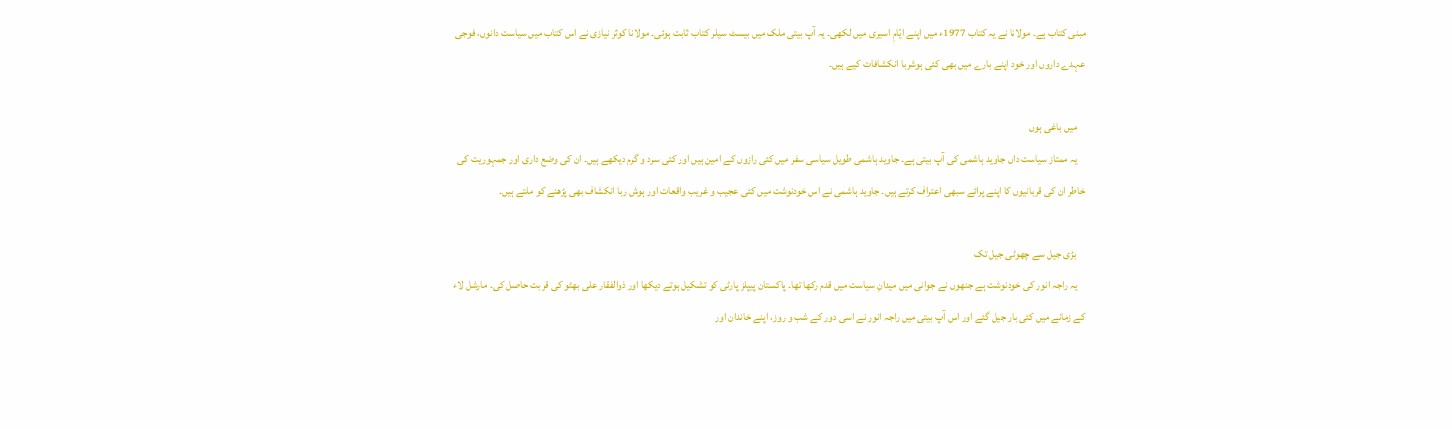مبنی کتاب ہے۔ مولانا نے یہ کتاب 1977ء میں اپنے ایّامِ اسیری میں لکھی۔ یہ آپ بیتی ملک میں‌ بیسٹ سیلر کتاب ثابت ہوئی۔ مولانا کوثر نیازی نے اس کتاب میں سیاست دانوں، فوجی عہدے داروں اور خود اپنے بارے میں بھی کئی ہوشربا انکشافات کیے ہیں۔

    میں باغی ہوں
    یہ ممتاز سیاست داں جاوید ہاشمی کی آپ بیتی ہے۔ جاوید ہاشمی طویل سیاسی سفر میں کئی رازوں‌ کے امین ہیں اور کئی سرد و گرم دیکھے ہیں۔ ان کی وضع داری اور جمہوریت کی خاطر ان کی قربانیوں کا اپنے پرائے سبھی اعتراف کرتے ہیں۔ جاوید ہاشمی نے اس خودنوشت میں‌ کئی عجیب و غریب واقعات اور ہوش ربا انکشاف بھی پڑھنے کو ملتے ہیں۔

    بڑی جیل سے چھوٹی جیل تک
    یہ راجہ انور کی خودنوشت ہے جنھوں نے جوانی میں میدانِ سیاست میں قدم رکھا تھا۔ پاکستان پیپلز پارٹی کو تشکیل ہوتے دیکھا اور ذوالفقار علی بھٹو کی قربت حاصل کی۔ مارشل لاء کے زمانے میں کئی بار جیل گئے اور اس آپ بیتی میں راجہ انور نے اسی دور کے شب و روز، اپنے خاندان اور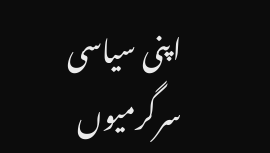اپنی سیاسی سرگرمیوں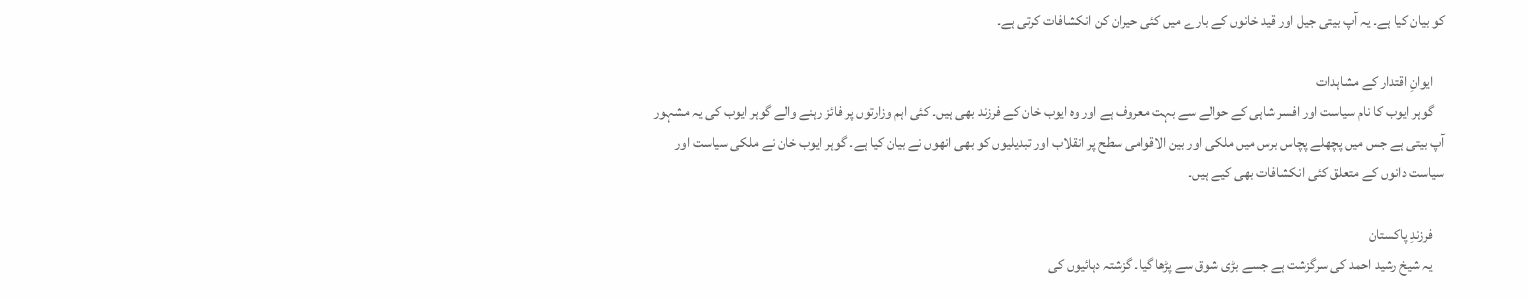کو بیان کیا ہے۔ یہ آپ بیتی جیل اور قید خانوں کے بارے میں کئی حیران کن انکشافات کرتی ہے۔

    ایوانِ اقتدار کے مشاہدات
    گوہر ایوب کا نام سیاست اور افسر شاہی کے حوالے سے بہت معروف ہے اور وہ ایوب خان کے فرزند بھی ہیں۔ کئی اہم وزارتوں پر فائز رہنے والے گوہر ایوب کی یہ مشہور آپ بیتی ہے جس میں پچھلے پچاس برس میں ملکی اور بین الاقوامی سطح پر انقلاب اور تبدیلیوں کو بھی انھوں‌ نے بیان کیا ہے۔ گوہر ایوب خان نے ملکی سیاست اور سیاست دانوں‌ کے متعلق کئی انکشافات بھی کیے ہیں۔

    فرزندِ پاکستان
    یہ شیخ رشید احمد کی سرگزشت ہے جسے بڑی شوق سے پڑھا گیا۔ گزشتہ دہائیوں کی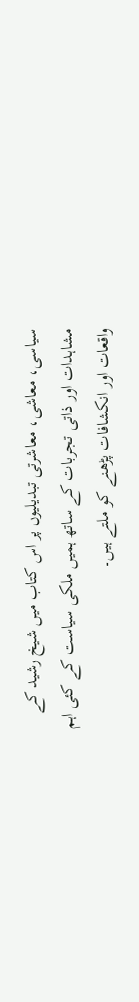سیاسی، معاشی، معاشرتی تبدیلیوں پر اس کتاب میں شیخ رشید کے مشاہدات اور ذاتی تجربات کے ساتھ ہمیں ملکی سیاست کے کئی اہم واقعات اور انکشافات پڑھنے کو ملتے ہیں۔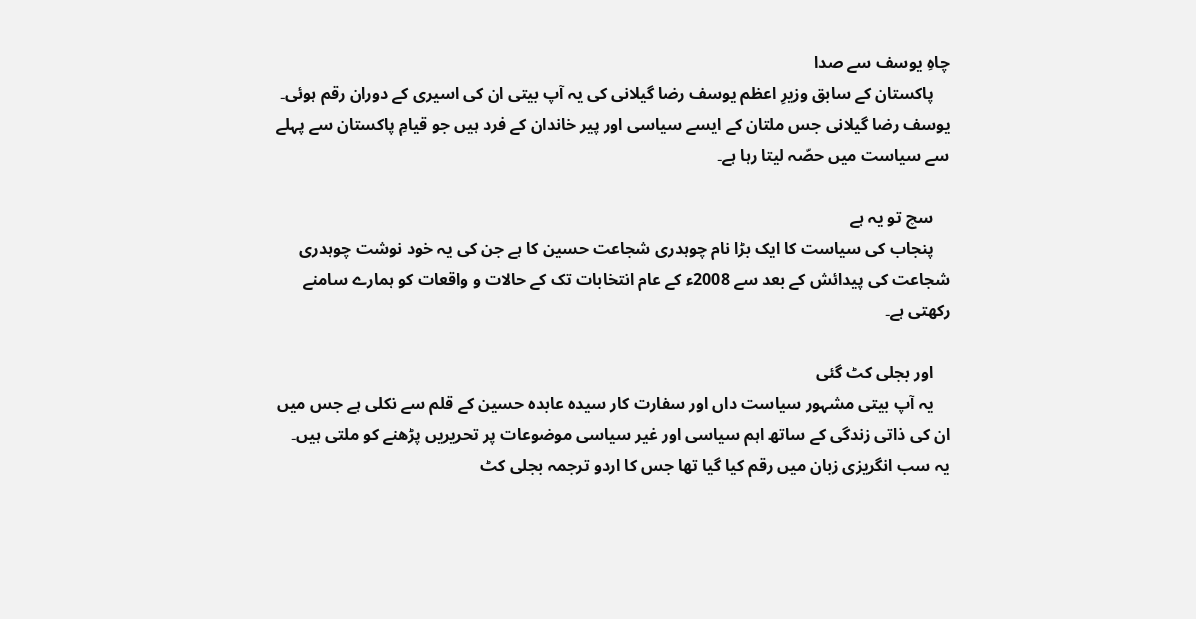چاہِ یوسف سے صدا
    پاکستان کے سابق وزیرِ اعظم یوسف رضا گیلانی کی یہ آپ بیتی ان کی اسیری کے دوران رقم ہوئی۔ یوسف رضا گیلانی جس ملتان کے ایسے سیاسی اور پیر خاندان کے فرد ہیں‌ جو قیامِ پاکستان سے پہلے سے سیاست میں حصّہ لیتا رہا ہے۔

    سچ تو یہ ہے
    پنجاب کی سیاست کا ایک بڑا نام چوہدری شجاعت حسین کا ہے جن کی یہ خود نوشت چوہدری شجاعت کی پیدائش کے بعد سے 2008ء کے عام انتخابات تک کے حالات و واقعات کو ہمارے سامنے رکھتی ہے۔

    اور بجلی کٹ گئی
    یہ آپ بیتی مشہور سیاست داں اور سفارت کار سیدہ عابدہ حسین کے قلم سے نکلی ہے جس میں ان کی ذاتی زندگی کے ساتھ اہم سیاسی اور غیر سیاسی موضوعات پر تحریریں پڑھنے کو ملتی ہیں۔ یہ سب انگریزی زبان میں رقم کیا گیا تھا جس کا اردو ترجمہ بجلی کٹ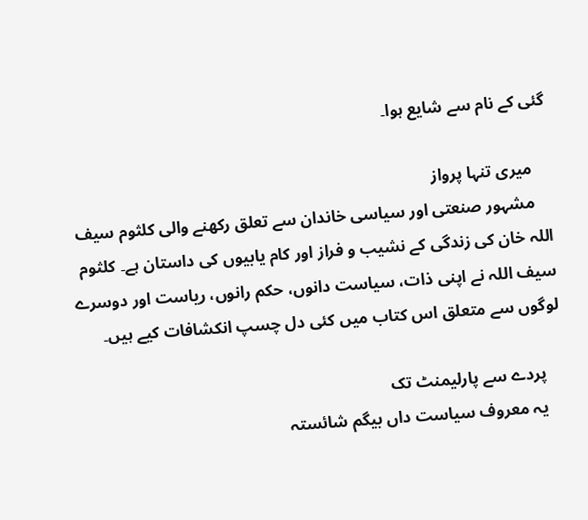گئی کے نام سے شایع ہوا۔

    میری تنہا پرواز
    مشہور صنعتی اور سیاسی خاندان سے تعلق رکھنے والی کلثوم سیف اللہ خان کی زندگی کے نشیب و فراز اور کام یابیوں کی داستان ہے۔ کلثوم سیف اللہ نے اپنی ذات، سیاست دانوں، حکم رانوں، ریاست اور دوسرے لوگوں سے متعلق اس کتاب میں کئی دل چسپ انکشافات کیے ہیں۔

    پردے سے پارلیمنٹ تک
    یہ معروف سیاست داں بیگم شائستہ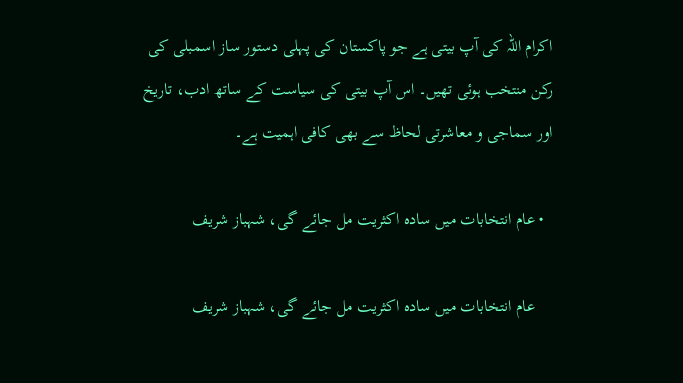اکرام اللہ کی آپ بیتی ہے جو پاکستان کی پہلی دستور ساز اسمبلی کی رکن منتخب ہوئی تھیں۔ اس آپ بیتی کی سیاست کے ساتھ ادب، تاریخ اور سماجی و معاشرتی لحاظ سے بھی کافی اہمیت ہے۔

  • عام انتخابات میں سادہ اکثریت مل جائے گی، شہباز شریف

    عام انتخابات میں سادہ اکثریت مل جائے گی، شہباز شریف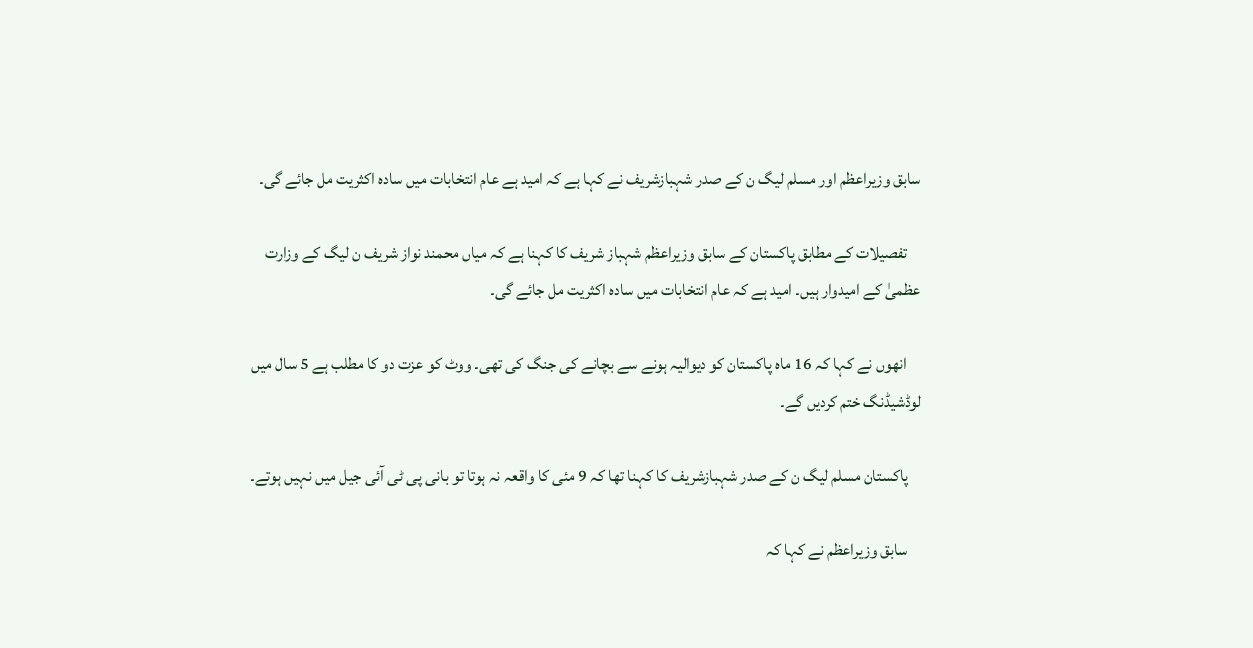سابق وزیراعظم اور مسلم لیگ ن کے صدر شہبازشریف نے کہا ہے کہ امید ہے عام انتخابات میں سادہ اکثریت مل جائے گی۔

    تفصیلات کے مطابق پاکستان کے سابق وزیراعظم شہباز شریف کا کہنا ہے کہ میاں محمند نواز شریف ن لیگ کے وزارت عظمیٰ کے امیدوار ہیں۔ امید ہے کہ عام انتخابات میں سادہ اکثریت مل جائے گی۔

    انھوں نے کہا کہ 16 ماہ پاکستان کو دیوالیہ ہونے سے بچانے کی جنگ کی تھی۔ ووٹ کو عزت دو کا مطلب ہے 5 سال میں لوڈشیڈنگ ختم کردیں گے۔

    پاکستان مسلم لیگ ن کے صدر شہبازشریف کا کہنا تھا کہ 9 مئی کا واقعہ نہ ہوتا تو بانی پی ٹی آئی جیل میں نہیں ہوتے۔

    سابق وزیراعظم نے کہا کہ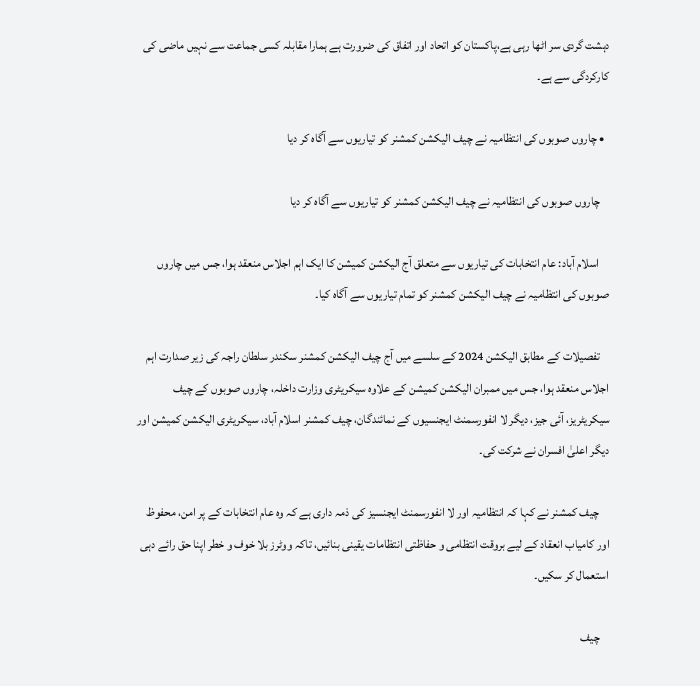دہشت گردی سر اٹھا رہی ہے،پاکستان کو اتحاد اور اتفاق کی ضرورت ہے ہمارا مقابلہ کسی جماعت سے نہیں ماضی کی کارکردگی سے ہے۔

  • چاروں صوبوں کی انتظامیہ نے چیف الیکشن کمشنر کو تیاریوں سے آگاہ کر دیا

    چاروں صوبوں کی انتظامیہ نے چیف الیکشن کمشنر کو تیاریوں سے آگاہ کر دیا

    اسلام آباد: عام انتخابات کی تیاریوں سے متعلق آج الیکشن کمیشن کا ایک اہم اجلاس منعقد ہوا، جس میں چاروں صوبوں کی انتظامیہ نے چیف الیکشن کمشنر کو تمام تیاریوں سے آگاہ کیا۔

    تفصیلات کے مطابق الیکشن 2024 کے سلسے میں آج چیف الیکشن کمشنر سکندر سلطان راجہ کی زیر صدارت اہم اجلاس منعقد ہوا، جس میں ممبران الیکشن کمیشن کے علاوہ سیکریٹری وزارت داخلہ، چاروں صوبوں کے چیف سیکریٹریز، آئی جیز، دیگر لا انفورسمنٹ ایجنسیوں کے نمائندگان، چیف کمشنر اسلام آباد، سیکریٹری الیکشن کمیشن اور دیگر اعلیٰ افسران نے شرکت کی۔

    چیف کمشنر نے کہا کہ انتظامیہ اور لا انفورسمنٹ ایجنسیز کی ذمہ داری ہے کہ وہ عام انتخابات کے پر امن، محفوظ اور کامیاب انعقاد کے لیے بروقت انتظامی و حفاظتی انتظامات یقینی بنائیں، تاکہ ووٹرز بلا خوف و خطر اپنا حق رائے دہی استعمال کر سکیں۔

    چیف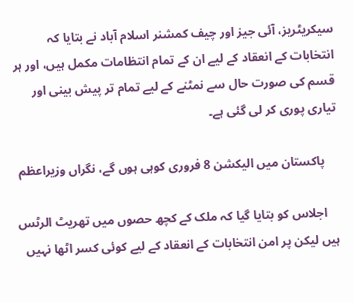سیکریٹریز، آئی جیز اور چیف کمشنر اسلام آباد نے بتایا کہ انتخابات کے انعقاد کے لیے ان کے تمام انتظامات مکمل ہیں، اور ہر قسم کی صورت حال سے نمٹنے کے لیے تمام تر پیش بینی اور تیاری پوری کر لی گئی ہے۔

    پاکستان میں الیکشن 8 فروری کوہی ہوں گے، نگراں وزیراعظم

    اجلاس کو بتایا گیا کہ ملک کے کچھ حصوں میں تھریٹ الرٹس ہیں لیکن پر امن انتخابات کے انعقاد کے لیے کوئی کسر اٹھا نہیں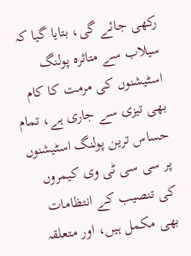رکھی جائے گی، بتایا گیا کہ سیلاب سے متاثرہ پولنگ اسٹیشنوں کی مرمت کا کام بھی تیزی سے جاری ہے، تمام حساس ترین پولنگ اسٹیشنوں پر سی سی ٹی وی کیمروں کی تنصیب کے انتظامات بھی مکمل ہیں، اور متعلقہ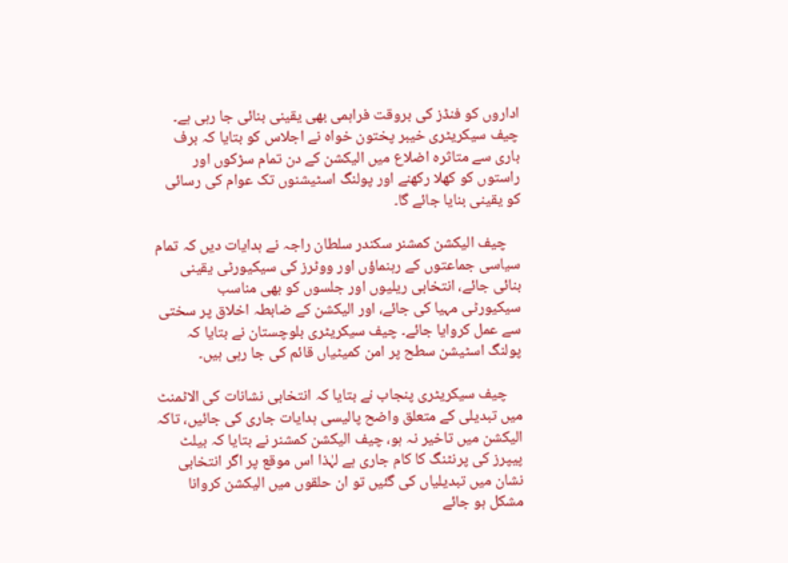اداروں کو فنڈز کی بروقت فراہمی بھی یقینی بنائی جا رہی ہے۔ چیف سیکریٹری خیبر پختون خواہ نے اجلاس کو بتایا کہ برف باری سے متاثرہ اضلاع میں الیکشن کے دن تمام سڑکوں اور راستوں کو کھلا رکھنے اور پولنگ اسٹیشنوں تک عوام کی رسائی کو یقینی بنایا جائے گا۔

    چیف الیکشن کمشنر سکندر سلطان راجہ نے ہدایات دیں کہ تمام سیاسی جماعتوں کے رہنماؤں اور ووٹرز کی سیکیورٹی یقینی بنائی جائے، انتخابی ریلیوں اور جلسوں کو بھی مناسب سیکیورٹی مہیا کی جائے، اور الیکشن کے ضابطہ اخلاق پر سختی سے عمل کروایا جائے۔ چیف سیکریٹری بلوچستان نے بتایا کہ پولنگ اسٹیشن سطح پر امن کمیٹیاں قائم کی جا رہی ہیں۔

    چیف سیکریٹری پنجاب نے بتایا کہ انتخابی نشانات کی الاٹمنٹ میں تبدیلی کے متعلق واضح پالیسی ہدایات جاری کی جائیں، تاکہ الیکشن میں تاخیر نہ ہو، چیف الیکشن کمشنر نے بتایا کہ بیلٹ پیپرز کی پرنٹنگ کا کام جاری ہے لہٰذا اس موقع پر اگر انتخابی نشان میں تبدیلیاں کی گئیں تو ان حلقوں میں الیکشن کروانا مشکل ہو جائے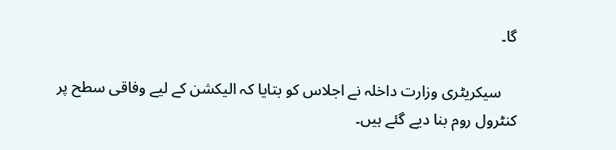گا۔

    سیکریٹری وزارت داخلہ نے اجلاس کو بتایا کہ الیکشن کے لیے وفاقی سطح پر کنٹرول روم بنا دیے گئے ہیں۔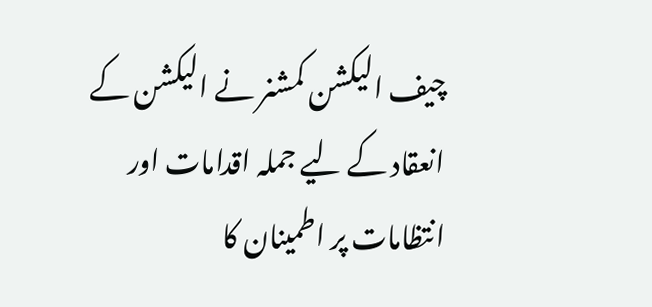چیف الیکشن کمشنر نے الیکشن کے انعقاد کے لیے جملہ اقدامات اور انتظامات پر اطمینان کا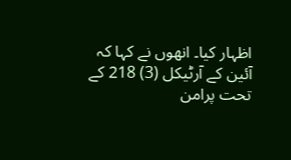اظہار کیا۔ انھوں نے کہا کہ آئین کے آرٹیکل (3) 218 کے تحت پرامن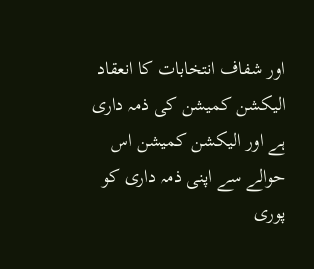اور شفاف انتخابات کا انعقاد الیکشن کمیشن کی ذمہ داری ہے اور الیکشن کمیشن اس حوالے سے اپنی ذمہ داری کو پوری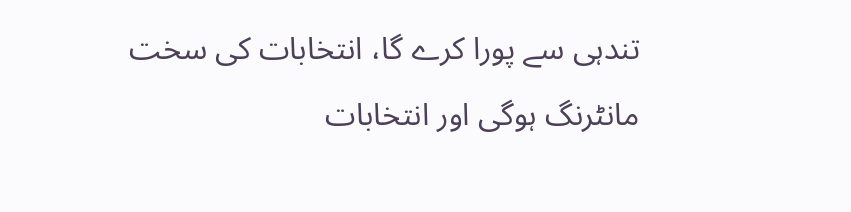تندہی سے پورا کرے گا، انتخابات کی سخت مانٹرنگ ہوگی اور انتخابات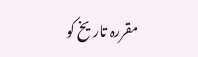مقررہ تاریخ کو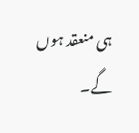ہی منعقد ہوں گے۔